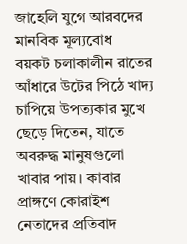জাহেলি যুগে আরবদের মানবিক মূল্যবোধ
বয়কট চলাকালীন রাতের আঁধারে উটের পিঠে খাদ্য চাপিয়ে উপত্যকার মুখে ছেড়ে দিতেন, যাতে অবরুদ্ধ মানুষগুলো খাবার পায়। কাবার প্রাঙ্গণে কোরাইশ নেতাদের প্রতিবাদ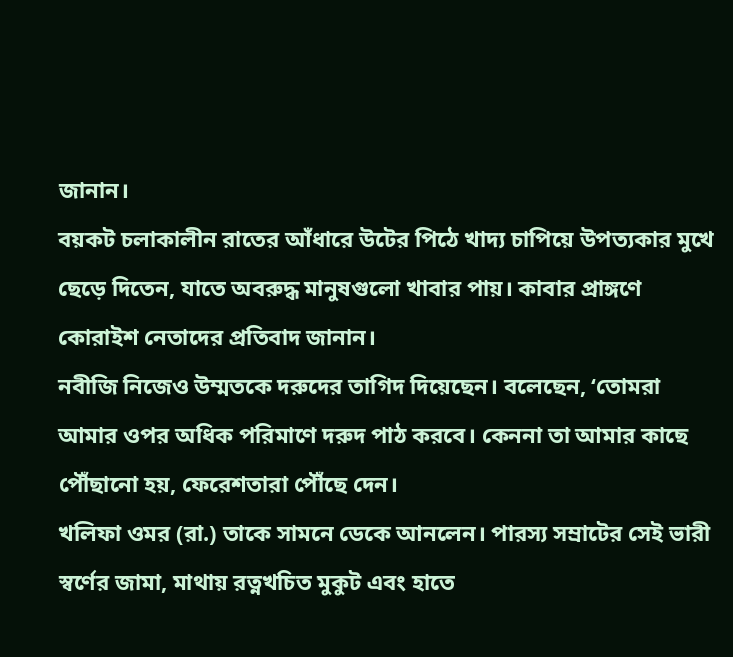জানান।
বয়কট চলাকালীন রাতের আঁধারে উটের পিঠে খাদ্য চাপিয়ে উপত্যকার মুখে ছেড়ে দিতেন, যাতে অবরুদ্ধ মানুষগুলো খাবার পায়। কাবার প্রাঙ্গণে কোরাইশ নেতাদের প্রতিবাদ জানান।
নবীজি নিজেও উম্মতকে দরুদের তাগিদ দিয়েছেন। বলেছেন, ‘তোমরা আমার ওপর অধিক পরিমাণে দরুদ পাঠ করবে। কেননা তা আমার কাছে পৌঁছানো হয়, ফেরেশতারা পৌঁছে দেন।
খলিফা ওমর (রা.) তাকে সামনে ডেকে আনলেন। পারস্য সম্রাটের সেই ভারী স্বর্ণের জামা, মাথায় রত্নখচিত মুকুট এবং হাতে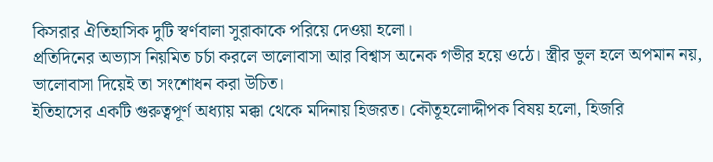কিসরার ঐতিহাসিক দুটি স্বর্ণবালা সুরাকাকে পরিয়ে দেওয়া হলো।
প্রতিদিনের অভ্যাস নিয়মিত চর্চা করলে ভালোবাসা আর বিশ্বাস অনেক গভীর হয়ে ওঠে। স্ত্রীর ভুল হলে অপমান নয়, ভালোবাসা দিয়েই তা সংশোধন করা উচিত।
ইতিহাসের একটি গুরুত্বপূর্ণ অধ্যায় মক্কা থেকে মদিনায় হিজরত। কৌতূহলোদ্দীপক বিষয় হলো, হিজরি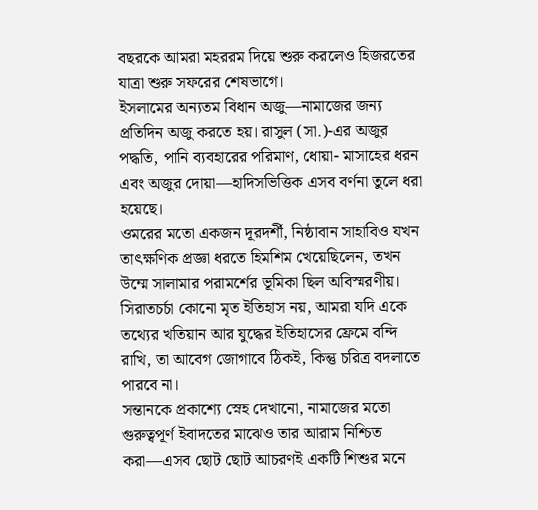বছরকে আমরা মহররম দিয়ে শুরু করলেও হিজরতের যাত্রা শুরু সফরের শেষভাগে।
ইসলামের অন্যতম বিধান অজু—নামাজের জন্য প্রতিদিন অজু করতে হয়। রাসুল (সা.)-এর অজুর পদ্ধতি, পানি ব্যবহারের পরিমাণ, ধোয়া- মাসাহের ধরন এবং অজুর দোয়া—হাদিসভিত্তিক এসব বর্ণনা তুলে ধরা হয়েছে।
ওমরের মতো একজন দূরদর্শী, নিষ্ঠাবান সাহাবিও যখন তাৎক্ষণিক প্রজ্ঞা ধরতে হিমশিম খেয়েছিলেন, তখন উম্মে সালামার পরামর্শের ভূমিকা ছিল অবিস্মরণীয়।
সিরাতচর্চা কোনো মৃত ইতিহাস নয়, আমরা যদি একে তথ্যের খতিয়ান আর যুদ্ধের ইতিহাসের ফ্রেমে বন্দি রাখি, তা আবেগ জোগাবে ঠিকই, কিন্তু চরিত্র বদলাতে পারবে না।
সন্তানকে প্রকাশ্যে স্নেহ দেখানো, নামাজের মতো গুরুত্বপূর্ণ ইবাদতের মাঝেও তার আরাম নিশ্চিত করা—এসব ছোট ছোট আচরণই একটি শিশুর মনে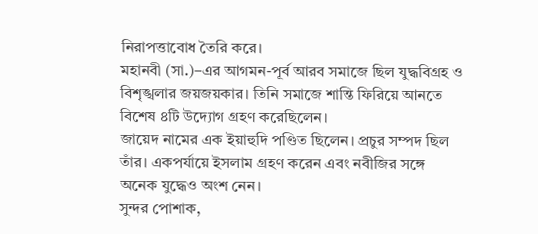নিরাপত্তাবোধ তৈরি করে।
মহানবী (সা.)–এর আগমন-পূর্ব আরব সমাজে ছিল যুদ্ধবিগ্রহ ও বিশৃঙ্খলার জয়জয়কার। তিনি সমাজে শান্তি ফিরিয়ে আনতে বিশেষ ৪টি উদ্যোগ গ্রহণ করেছিলেন।
জায়েদ নামের এক ইয়াহুদি পণ্ডিত ছিলেন। প্রচুর সম্পদ ছিল তাঁর। একপর্যায়ে ইসলাম গ্রহণ করেন এবং নবীজির সঙ্গে অনেক যুদ্ধেও অংশ নেন।
সুন্দর পোশাক,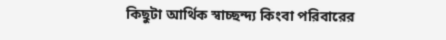কিছুটা আর্থিক স্বাচ্ছন্দ্য কিংবা পরিবারের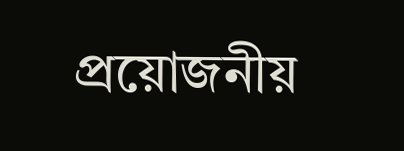প্রয়োজনীয়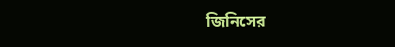জিনিসের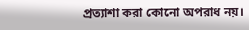প্রত্যাশা করা কোনো অপরাধ নয়।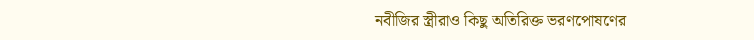নবীজির স্ত্রীরাও কিছু অতিরিক্ত ভরণপোষণের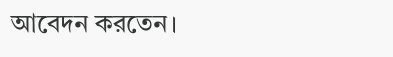আবেদন করতেন।